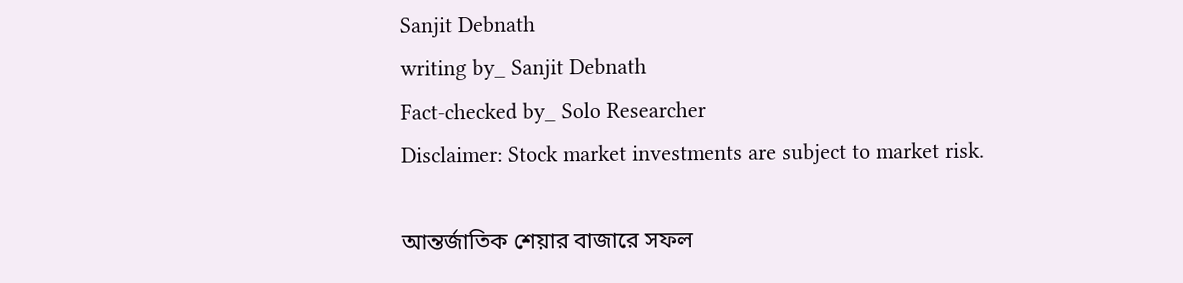Sanjit Debnath
writing by_ Sanjit Debnath
Fact-checked by_ Solo Researcher
Disclaimer: Stock market investments are subject to market risk.

আন্তর্জাতিক শেয়ার বাজারে সফল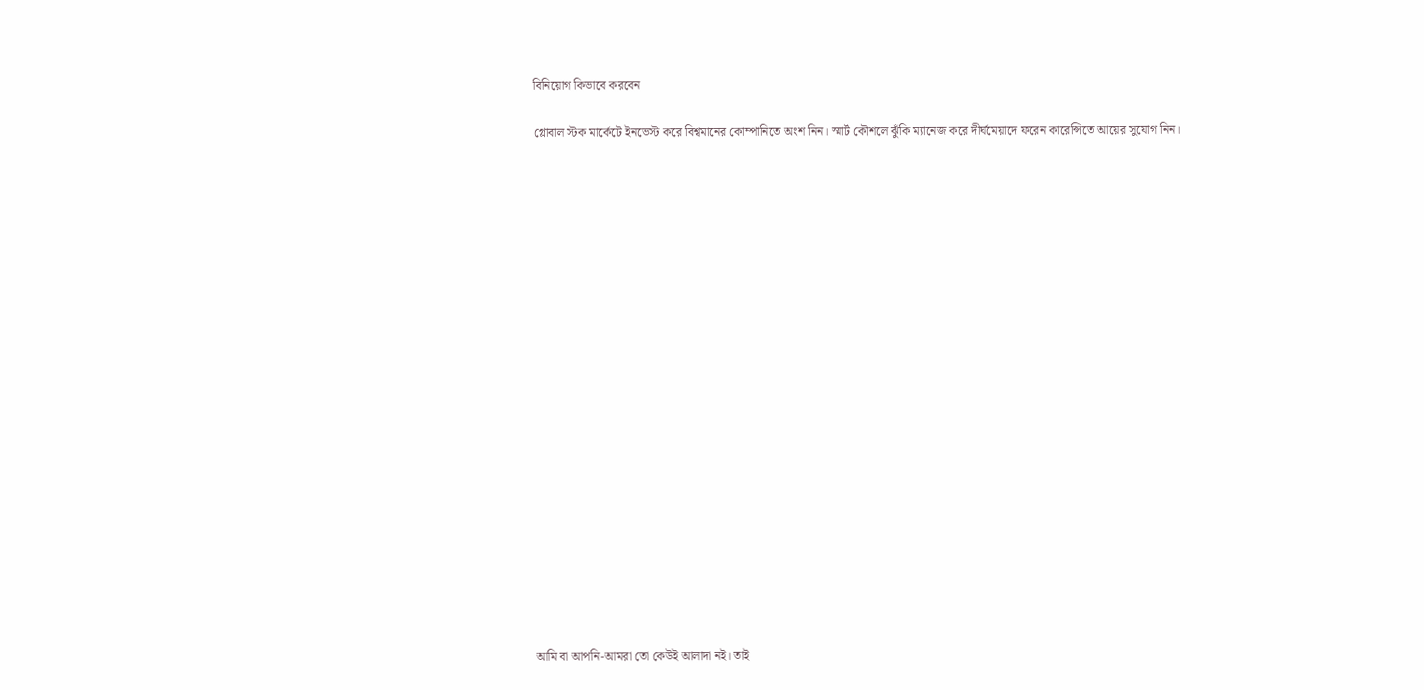বিনিয়োগ কিভাবে করবেন

গ্লোবাল স্টক মার্কেটে ইনভেস্ট করে বিশ্বমানের কোম্পানিতে অংশ নিন। স্মার্ট কৌশলে ঝুঁকি ম্যানেজ করে দীর্ঘমেয়াদে ফরেন কারেন্সিতে আয়ের সুযোগ নিন।





















আমি বা আপনি-আমরা তো কেউই আলাদা নই। তাই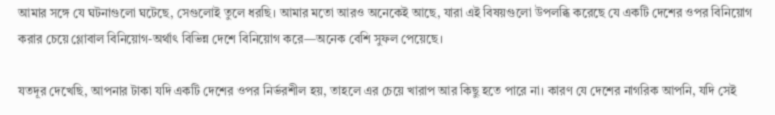আমার সঙ্গে যে ঘটনাগুলো ঘটেছে, সেগুলোই তুলে ধরছি। আমার মতো আরও অনেকেই আছে, যারা এই বিষয়গুলো উপলব্ধি করেছে যে একটি দেশের ওপর বিনিয়োগ করার চেয়ে গ্লোবাল বিনিয়োগ-অর্থাৎ বিভিন্ন দেশে বিনিয়োগ করে—অনেক বেশি সুফল পেয়েছে।

যতদূর দেখেছি, আপনার টাকা যদি একটি দেশের ওপর নির্ভরশীল হয়, তাহলে এর চেয়ে খারাপ আর কিছু হতে পারে না। কারণ যে দেশের নাগরিক আপনি, যদি সেই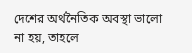দেশের অর্থনৈতিক অবস্থা ভালো না হয়, তাহলে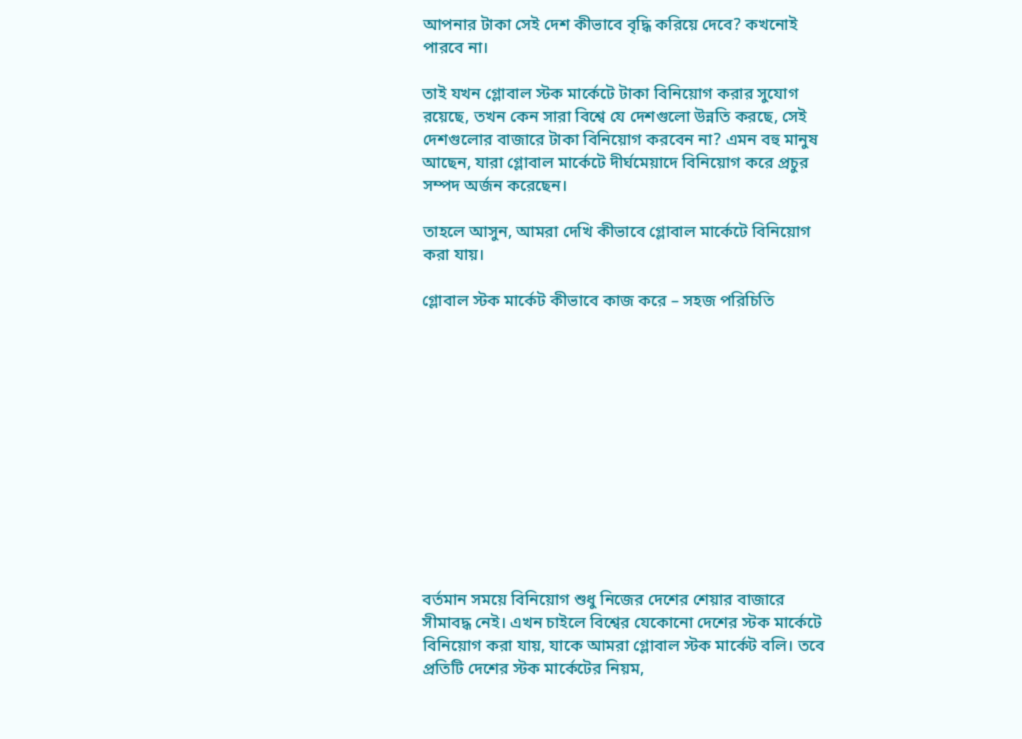আপনার টাকা সেই দেশ কীভাবে বৃদ্ধি করিয়ে দেবে? কখনোই পারবে না।

তাই যখন গ্লোবাল স্টক মার্কেটে টাকা বিনিয়োগ করার সুযোগ রয়েছে, তখন কেন সারা বিশ্বে যে দেশগুলো উন্নতি করছে, সেই দেশগুলোর বাজারে টাকা বিনিয়োগ করবেন না? এমন বহু মানুষ আছেন, যারা গ্লোবাল মার্কেটে দীর্ঘমেয়াদে বিনিয়োগ করে প্রচুর সম্পদ অর্জন করেছেন।

তাহলে আসুন, আমরা দেখি কীভাবে গ্লোবাল মার্কেটে বিনিয়োগ করা যায়।

গ্লোবাল স্টক মার্কেট কীভাবে কাজ করে – সহজ পরিচিতি












বর্তমান সময়ে বিনিয়োগ শুধু নিজের দেশের শেয়ার বাজারে সীমাবদ্ধ নেই। এখন চাইলে বিশ্বের যেকোনো দেশের স্টক মার্কেটে বিনিয়োগ করা যায়, যাকে আমরা গ্লোবাল স্টক মার্কেট বলি। তবে প্রতিটি দেশের স্টক মার্কেটের নিয়ম,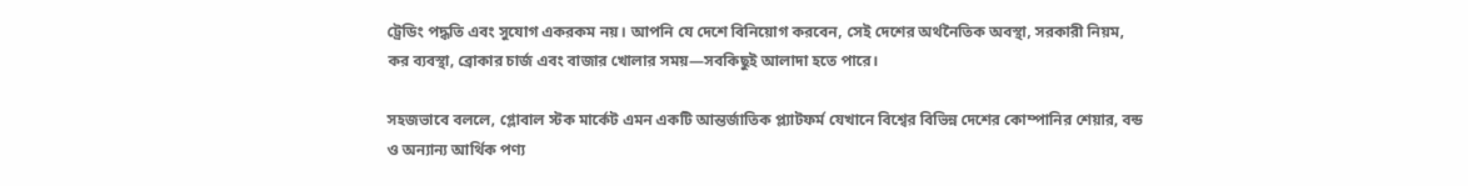ট্রেডিং পদ্ধতি এবং সুযোগ একরকম নয়। আপনি যে দেশে বিনিয়োগ করবেন, সেই দেশের অর্থনৈতিক অবস্থা, সরকারী নিয়ম, কর ব্যবস্থা, ব্রোকার চার্জ এবং বাজার খোলার সময়—সবকিছুই আলাদা হতে পারে।

সহজভাবে বললে, গ্লোবাল স্টক মার্কেট এমন একটি আন্তর্জাতিক প্ল্যাটফর্ম যেখানে বিশ্বের বিভিন্ন দেশের কোম্পানির শেয়ার, বন্ড ও অন্যান্য আর্থিক পণ্য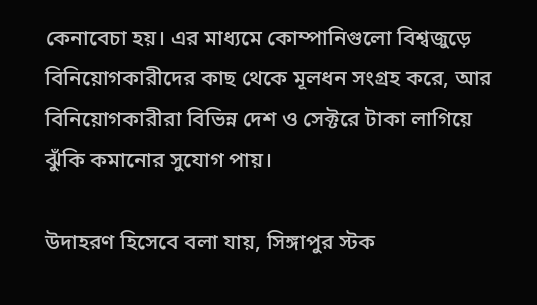কেনাবেচা হয়। এর মাধ্যমে কোম্পানিগুলো বিশ্বজুড়ে বিনিয়োগকারীদের কাছ থেকে মূলধন সংগ্রহ করে, আর বিনিয়োগকারীরা বিভিন্ন দেশ ও সেক্টরে টাকা লাগিয়ে ঝুঁকি কমানোর সুযোগ পায়।

উদাহরণ হিসেবে বলা যায়, সিঙ্গাপুর স্টক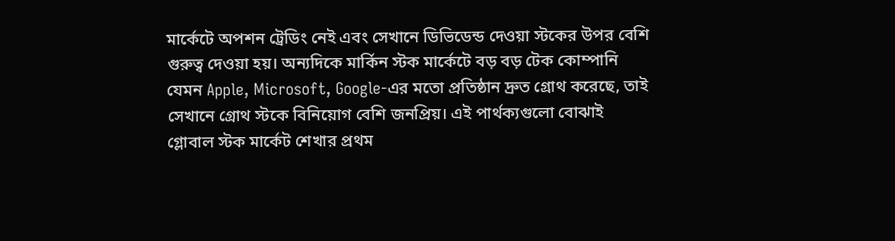মার্কেটে অপশন ট্রেডিং নেই এবং সেখানে ডিভিডেন্ড দেওয়া স্টকের উপর বেশি গুরুত্ব দেওয়া হয়। অন্যদিকে মার্কিন স্টক মার্কেটে বড় বড় টেক কোম্পানি যেমন Apple, Microsoft, Google-এর মতো প্রতিষ্ঠান দ্রুত গ্রোথ করেছে, তাই সেখানে গ্রোথ স্টকে বিনিয়োগ বেশি জনপ্রিয়। এই পার্থক্যগুলো বোঝাই গ্লোবাল স্টক মার্কেট শেখার প্রথম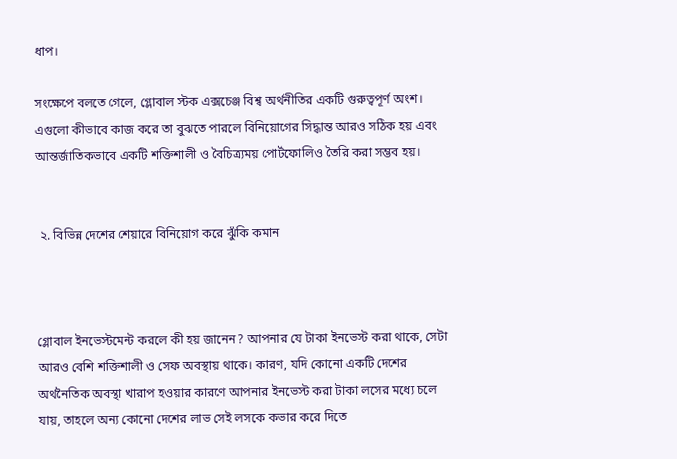ধাপ।

সংক্ষেপে বলতে গেলে, গ্লোবাল স্টক এক্সচেঞ্জ বিশ্ব অর্থনীতির একটি গুরুত্বপূর্ণ অংশ। এগুলো কীভাবে কাজ করে তা বুঝতে পারলে বিনিয়োগের সিদ্ধান্ত আরও সঠিক হয় এবং আন্তর্জাতিকভাবে একটি শক্তিশালী ও বৈচিত্র্যময় পোর্টফোলিও তৈরি করা সম্ভব হয়।


 ২. বিভিন্ন দেশের শেয়ারে বিনিয়োগ করে ঝুঁকি কমান



গ্লোবাল ইনভেস্টমেন্ট করলে কী হয় জানেন? আপনার যে টাকা ইনভেস্ট করা থাকে, সেটা আরও বেশি শক্তিশালী ও সেফ অবস্থায় থাকে। কারণ, যদি কোনো একটি দেশের অর্থনৈতিক অবস্থা খারাপ হওয়ার কারণে আপনার ইনভেস্ট করা টাকা লসের মধ্যে চলে যায়, তাহলে অন্য কোনো দেশের লাভ সেই লসকে কভার করে দিতে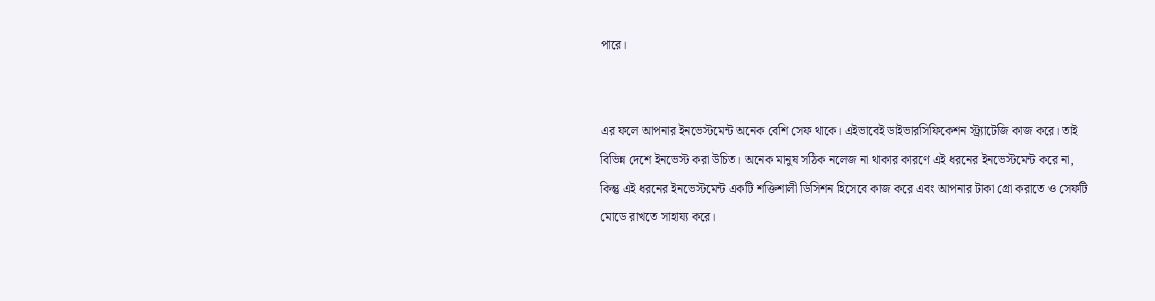পারে।


এর ফলে আপনার ইনভেস্টমেন্ট অনেক বেশি সেফ থাকে। এইভাবেই ডাইভারসিফিকেশন স্ট্র্যাটেজি কাজ করে। তাই বিভিন্ন দেশে ইনভেস্ট করা উচিত। অনেক মানুষ সঠিক নলেজ না থাকার কারণে এই ধরনের ইনভেস্টমেন্ট করে না, কিন্তু এই ধরনের ইনভেস্টমেন্ট একটি শক্তিশালী ডিসিশন হিসেবে কাজ করে এবং আপনার টাকা গ্রো করাতে ও সেফটি মোডে রাখতে সাহায্য করে।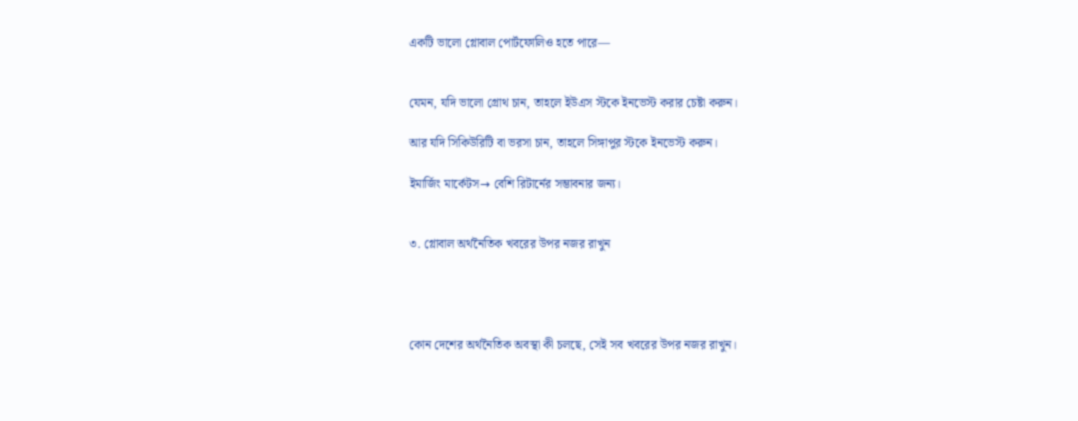একটি ভালো গ্লোবাল পোর্টফোলিও হতে পারে—


যেমন, যদি ভালো গ্রোথ চান, তাহলে ইউএস স্টকে ইনভেস্ট করার চেষ্টা করুন।

আর যদি সিকিউরিটি বা ভরসা চান, তাহলে সিঙ্গাপুর স্টকে ইনভেস্ট করুন।

ইমার্জিং মার্কেটস→ বেশি রিটার্নের সম্ভাবনার জন্য।


৩. গ্লোবাল অর্থনৈতিক খবরের উপর নজর রাখুন




কোন দেশের অর্থনৈতিক অবস্থা কী চলছে, সেই সব খবরের উপর নজর রাখুন।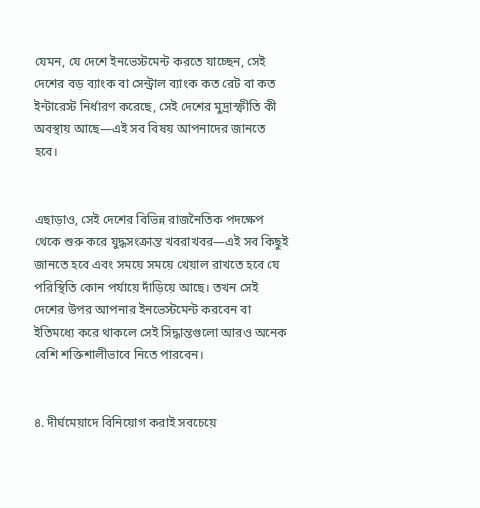যেমন, যে দেশে ইনভেস্টমেন্ট করতে যাচ্ছেন, সেই দেশের বড় ব্যাংক বা সেন্ট্রাল ব্যাংক কত রেট বা কত ইন্টারেস্ট নির্ধারণ করেছে, সেই দেশের মুদ্রাস্ফীতি কী অবস্থায় আছে—এই সব বিষয় আপনাদের জানতে হবে।


এছাড়াও, সেই দেশের বিভিন্ন রাজনৈতিক পদক্ষেপ থেকে শুরু করে যুদ্ধসংক্রান্ত খবরাখবর—এই সব কিছুই জানতে হবে এবং সময়ে সময়ে খেয়াল রাখতে হবে যে পরিস্থিতি কোন পর্যায়ে দাঁড়িয়ে আছে। তখন সেই দেশের উপর আপনার ইনভেস্টমেন্ট করবেন বা ইতিমধ্যে করে থাকলে সেই সিদ্ধান্তগুলো আরও অনেক বেশি শক্তিশালীভাবে নিতে পারবেন।


৪. দীর্ঘমেয়াদে বিনিয়োগ করাই সবচেয়ে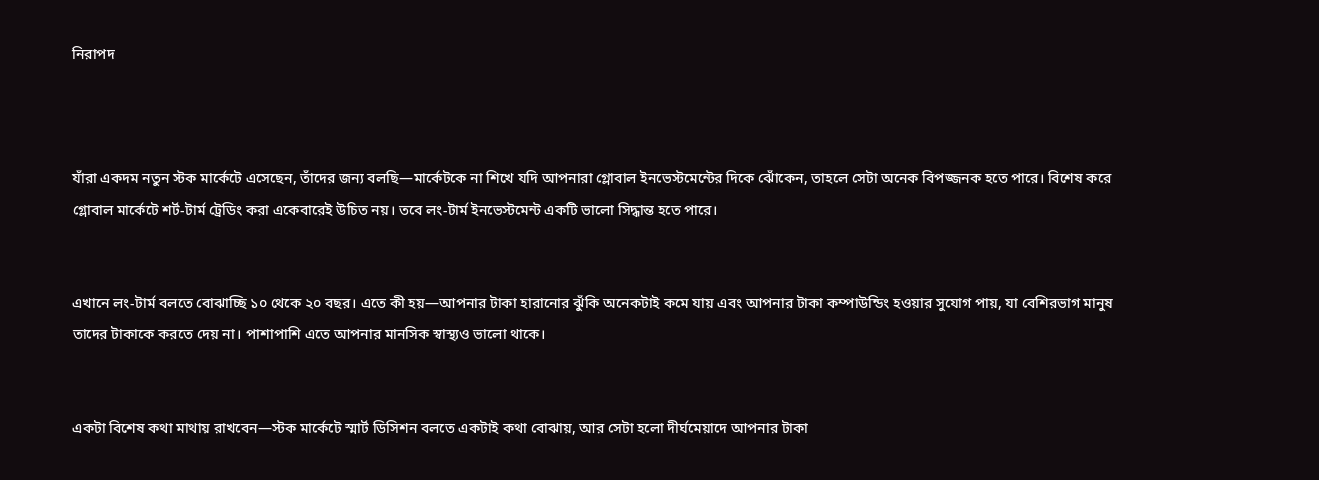নিরাপদ



যাঁরা একদম নতুন স্টক মার্কেটে এসেছেন, তাঁদের জন্য বলছি—মার্কেটকে না শিখে যদি আপনারা গ্লোবাল ইনভেস্টমেন্টের দিকে ঝোঁকেন, তাহলে সেটা অনেক বিপজ্জনক হতে পারে। বিশেষ করে গ্লোবাল মার্কেটে শর্ট-টার্ম ট্রেডিং করা একেবারেই উচিত নয়। তবে লং-টার্ম ইনভেস্টমেন্ট একটি ভালো সিদ্ধান্ত হতে পারে।


এখানে লং-টার্ম বলতে বোঝাচ্ছি ১০ থেকে ২০ বছর। এতে কী হয়—আপনার টাকা হারানোর ঝুঁকি অনেকটাই কমে যায় এবং আপনার টাকা কম্পাউন্ডিং হওয়ার সুযোগ পায়, যা বেশিরভাগ মানুষ তাদের টাকাকে করতে দেয় না। পাশাপাশি এতে আপনার মানসিক স্বাস্থ্যও ভালো থাকে।


একটা বিশেষ কথা মাথায় রাখবেন—স্টক মার্কেটে স্মার্ট ডিসিশন বলতে একটাই কথা বোঝায়, আর সেটা হলো দীর্ঘমেয়াদে আপনার টাকা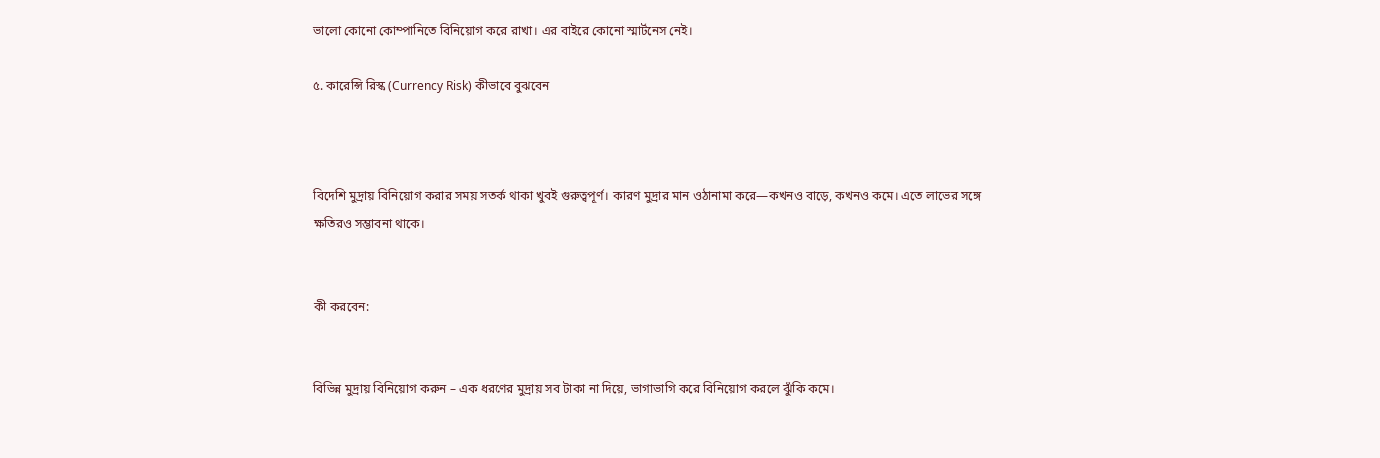ভালো কোনো কোম্পানিতে বিনিয়োগ করে রাখা। এর বাইরে কোনো স্মার্টনেস নেই।

৫. কারেন্সি রিস্ক (Currency Risk) কীভাবে বুঝবেন



বিদেশি মুদ্রায় বিনিয়োগ করার সময় সতর্ক থাকা খুবই গুরুত্বপূর্ণ। কারণ মুদ্রার মান ওঠানামা করে—কখনও বাড়ে, কখনও কমে। এতে লাভের সঙ্গে ক্ষতিরও সম্ভাবনা থাকে।


কী করবেন:


বিভিন্ন মুদ্রায় বিনিয়োগ করুন – এক ধরণের মুদ্রায় সব টাকা না দিয়ে, ভাগাভাগি করে বিনিয়োগ করলে ঝুঁকি কমে।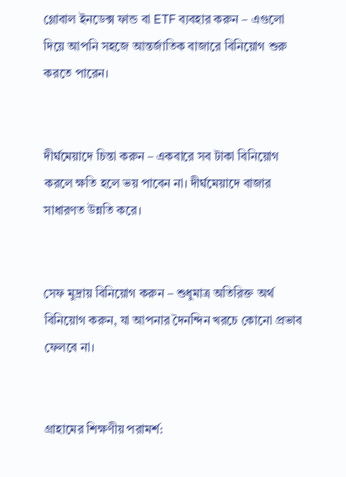গ্লোবাল ইনডেক্স ফান্ড বা ETF ব্যবহার করুন – এগুলো দিয়ে আপনি সহজে আন্তর্জাতিক বাজারে বিনিয়োগ শুরু করতে পারেন।


দীর্ঘমেয়াদে চিন্তা করুন – একবারে সব টাকা বিনিয়োগ করলে ক্ষতি হলে ভয় পাবেন না। দীর্ঘমেয়াদে বাজার সাধারণত উন্নতি করে।


সেফ মুদ্রায় বিনিয়োগ করুন – শুধুমাত্র অতিরিক্ত অর্থ বিনিয়োগ করুন, যা আপনার দৈনন্দিন খরচে কোনো প্রভাব ফেলবে না।


গ্রাহামের শিক্ষণীয় পরামর্শ: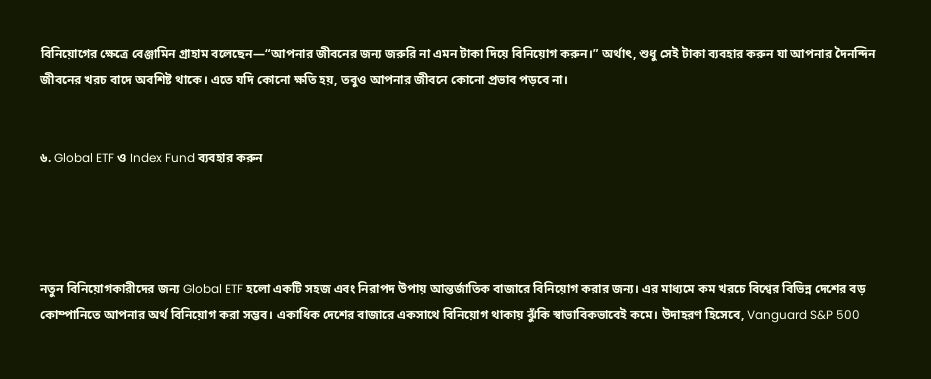বিনিয়োগের ক্ষেত্রে বেঞ্জামিন গ্রাহাম বলেছেন—“আপনার জীবনের জন্য জরুরি না এমন টাকা দিয়ে বিনিয়োগ করুন।” অর্থাৎ, শুধু সেই টাকা ব্যবহার করুন যা আপনার দৈনন্দিন জীবনের খরচ বাদে অবশিষ্ট থাকে। এতে যদি কোনো ক্ষতি হয়, তবুও আপনার জীবনে কোনো প্রভাব পড়বে না।


৬. Global ETF ও Index Fund ব্যবহার করুন




নতুন বিনিয়োগকারীদের জন্য Global ETF হলো একটি সহজ এবং নিরাপদ উপায় আন্তর্জাতিক বাজারে বিনিয়োগ করার জন্য। এর মাধ্যমে কম খরচে বিশ্বের বিভিন্ন দেশের বড় কোম্পানিতে আপনার অর্থ বিনিয়োগ করা সম্ভব। একাধিক দেশের বাজারে একসাথে বিনিয়োগ থাকায় ঝুঁকি স্বাভাবিকভাবেই কমে। উদাহরণ হিসেবে, Vanguard S&P 500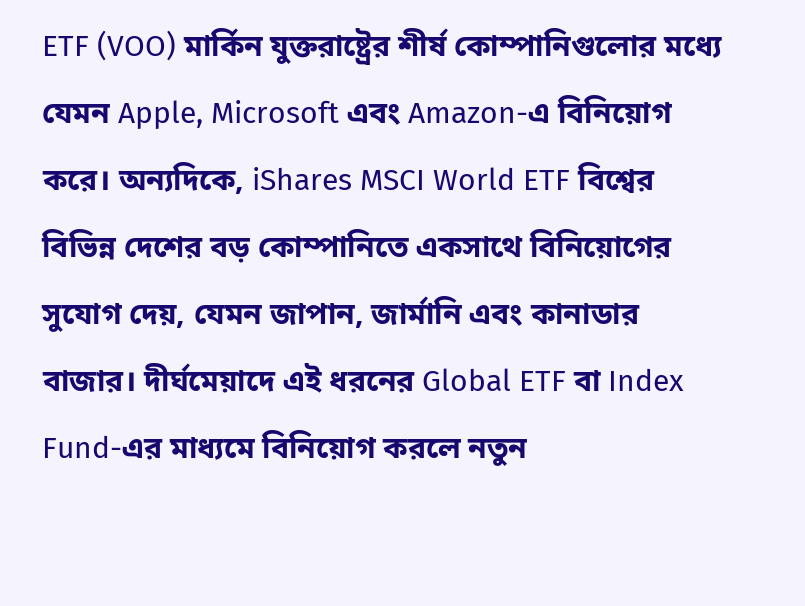ETF (VOO) মার্কিন যুক্তরাষ্ট্রের শীর্ষ কোম্পানিগুলোর মধ্যে যেমন Apple, Microsoft এবং Amazon-এ বিনিয়োগ করে। অন্যদিকে, iShares MSCI World ETF বিশ্বের বিভিন্ন দেশের বড় কোম্পানিতে একসাথে বিনিয়োগের সুযোগ দেয়, যেমন জাপান, জার্মানি এবং কানাডার বাজার। দীর্ঘমেয়াদে এই ধরনের Global ETF বা Index Fund-এর মাধ্যমে বিনিয়োগ করলে নতুন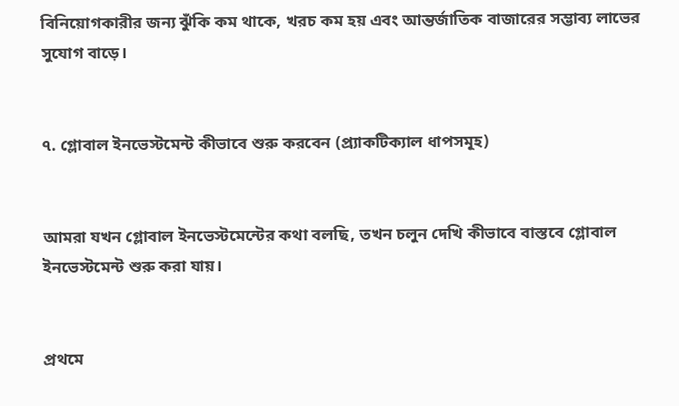বিনিয়োগকারীর জন্য ঝুঁকি কম থাকে, খরচ কম হয় এবং আন্তর্জাতিক বাজারের সম্ভাব্য লাভের সুযোগ বাড়ে।


৭. গ্লোবাল ইনভেস্টমেন্ট কীভাবে শুরু করবেন (প্র্যাকটিক্যাল ধাপসমূহ)


আমরা যখন গ্লোবাল ইনভেস্টমেন্টের কথা বলছি, তখন চলুন দেখি কীভাবে বাস্তবে গ্লোবাল ইনভেস্টমেন্ট শুরু করা যায়।


প্রথমে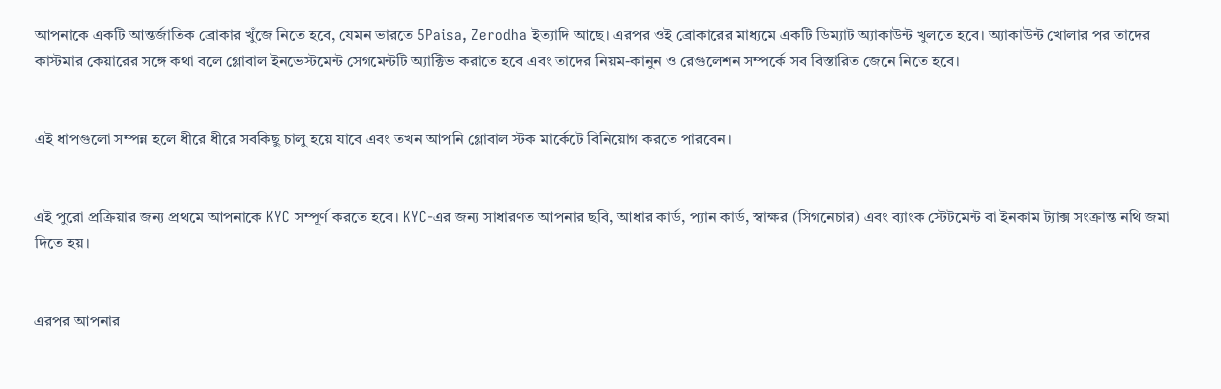আপনাকে একটি আন্তর্জাতিক ব্রোকার খুঁজে নিতে হবে, যেমন ভারতে 5Paisa, Zerodha ইত্যাদি আছে। এরপর ওই ব্রোকারের মাধ্যমে একটি ডিম্যাট অ্যাকাউন্ট খুলতে হবে। অ্যাকাউন্ট খোলার পর তাদের কাস্টমার কেয়ারের সঙ্গে কথা বলে গ্লোবাল ইনভেস্টমেন্ট সেগমেন্টটি অ্যাক্টিভ করাতে হবে এবং তাদের নিয়ম-কানুন ও রেগুলেশন সম্পর্কে সব বিস্তারিত জেনে নিতে হবে।


এই ধাপগুলো সম্পন্ন হলে ধীরে ধীরে সবকিছু চালু হয়ে যাবে এবং তখন আপনি গ্লোবাল স্টক মার্কেটে বিনিয়োগ করতে পারবেন।


এই পুরো প্রক্রিয়ার জন্য প্রথমে আপনাকে KYC সম্পূর্ণ করতে হবে। KYC-এর জন্য সাধারণত আপনার ছবি, আধার কার্ড, প্যান কার্ড, স্বাক্ষর (সিগনেচার) এবং ব্যাংক স্টেটমেন্ট বা ইনকাম ট্যাক্স সংক্রান্ত নথি জমা দিতে হয়।


এরপর আপনার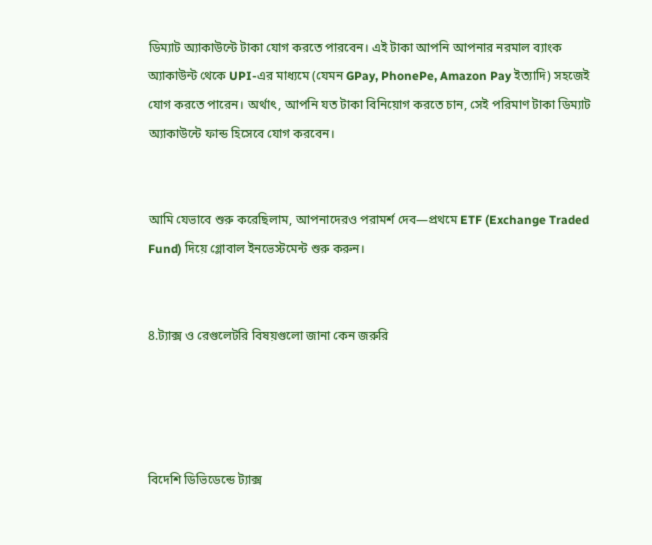ডিম্যাট অ্যাকাউন্টে টাকা যোগ করতে পারবেন। এই টাকা আপনি আপনার নরমাল ব্যাংক অ্যাকাউন্ট থেকে UPI-এর মাধ্যমে (যেমন GPay, PhonePe, Amazon Pay ইত্যাদি) সহজেই যোগ করতে পারেন। অর্থাৎ, আপনি যত টাকা বিনিয়োগ করতে চান, সেই পরিমাণ টাকা ডিম্যাট অ্যাকাউন্টে ফান্ড হিসেবে যোগ করবেন।


আমি যেভাবে শুরু করেছিলাম, আপনাদেরও পরামর্শ দেব—প্রথমে ETF (Exchange Traded Fund) দিয়ে গ্লোবাল ইনভেস্টমেন্ট শুরু করুন।


8.ট্যাক্স ও রেগুলেটরি বিষয়গুলো জানা কেন জরুরি




বিদেশি ডিভিডেন্ডে ট্যাক্স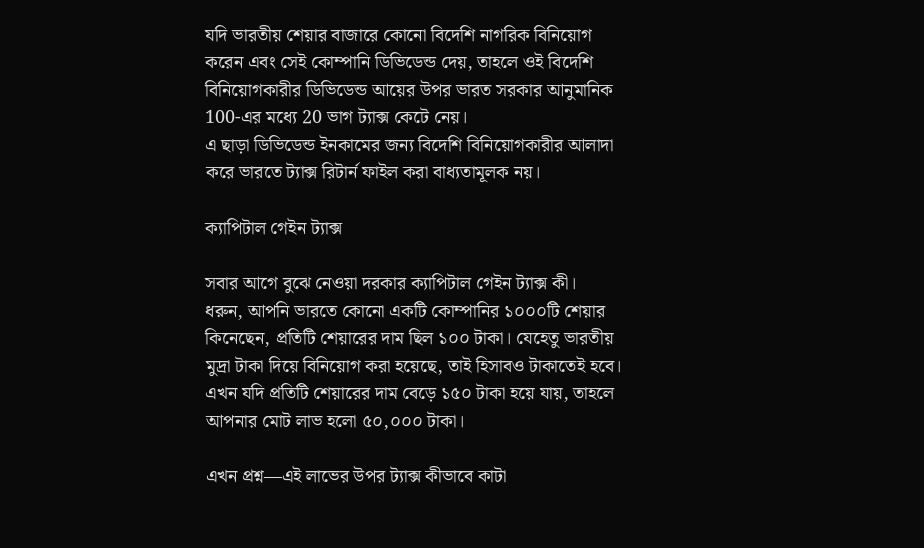যদি ভারতীয় শেয়ার বাজারে কোনো বিদেশি নাগরিক বিনিয়োগ করেন এবং সেই কোম্পানি ডিভিডেন্ড দেয়, তাহলে ওই বিদেশি বিনিয়োগকারীর ডিভিডেন্ড আয়ের উপর ভারত সরকার আনুমানিক 100-এর মধ্যে 20 ভাগ ট্যাক্স কেটে নেয়।
এ ছাড়া ডিভিডেন্ড ইনকামের জন্য বিদেশি বিনিয়োগকারীর আলাদা করে ভারতে ট্যাক্স রিটার্ন ফাইল করা বাধ্যতামূলক নয়।

ক্যাপিটাল গেইন ট্যাক্স

সবার আগে বুঝে নেওয়া দরকার ক্যাপিটাল গেইন ট্যাক্স কী।
ধরুন, আপনি ভারতে কোনো একটি কোম্পানির ১০০০টি শেয়ার কিনেছেন, প্রতিটি শেয়ারের দাম ছিল ১০০ টাকা। যেহেতু ভারতীয় মুদ্রা টাকা দিয়ে বিনিয়োগ করা হয়েছে, তাই হিসাবও টাকাতেই হবে।
এখন যদি প্রতিটি শেয়ারের দাম বেড়ে ১৫০ টাকা হয়ে যায়, তাহলে আপনার মোট লাভ হলো ৫০,০০০ টাকা।

এখন প্রশ্ন—এই লাভের উপর ট্যাক্স কীভাবে কাটা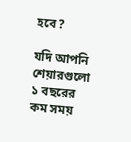হবে?

যদি আপনি শেয়ারগুলো ১ বছরের কম সময়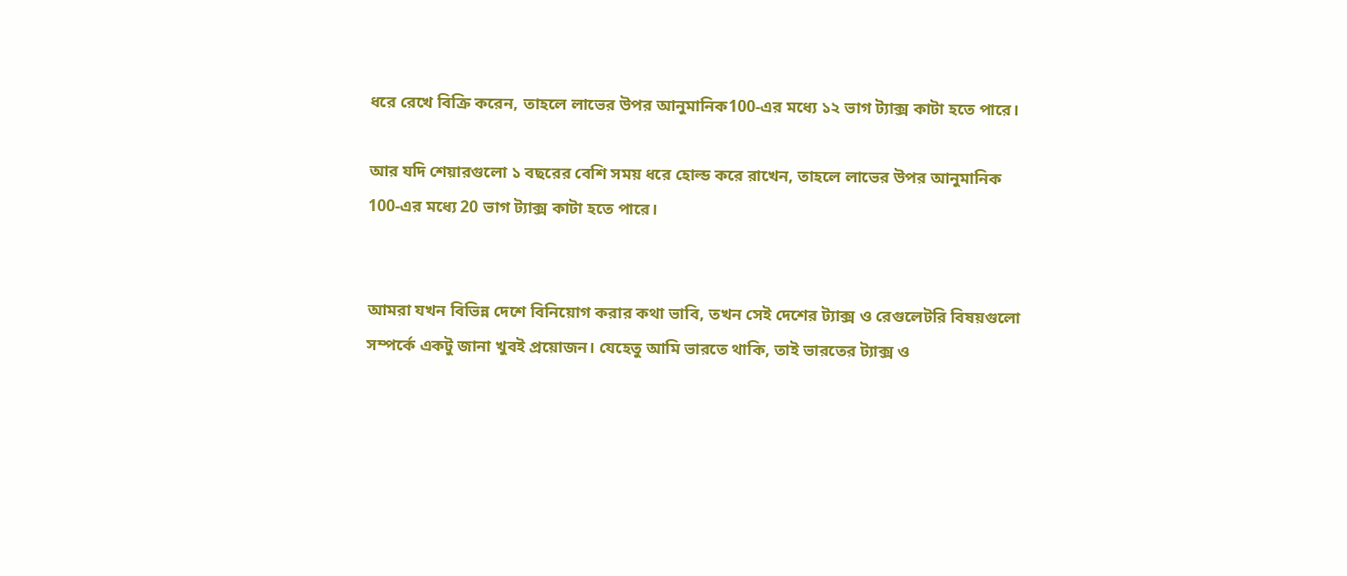ধরে রেখে বিক্রি করেন, তাহলে লাভের উপর আনুমানিক100-এর মধ্যে ১২ ভাগ ট্যাক্স কাটা হতে পারে।

আর যদি শেয়ারগুলো ১ বছরের বেশি সময় ধরে হোল্ড করে রাখেন, তাহলে লাভের উপর আনুমানিক 100-এর মধ্যে 20 ভাগ ট্যাক্স কাটা হতে পারে।


আমরা যখন বিভিন্ন দেশে বিনিয়োগ করার কথা ভাবি, তখন সেই দেশের ট্যাক্স ও রেগুলেটরি বিষয়গুলো সম্পর্কে একটু জানা খুবই প্রয়োজন। যেহেতু আমি ভারতে থাকি, তাই ভারতের ট্যাক্স ও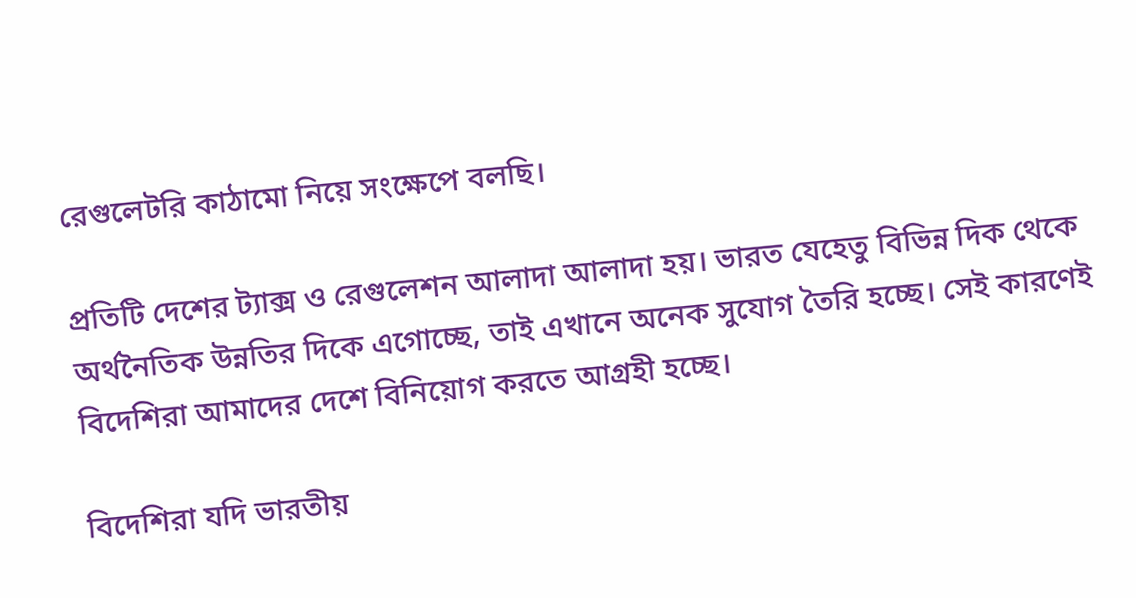রেগুলেটরি কাঠামো নিয়ে সংক্ষেপে বলছি।

প্রতিটি দেশের ট্যাক্স ও রেগুলেশন আলাদা আলাদা হয়। ভারত যেহেতু বিভিন্ন দিক থেকে অর্থনৈতিক উন্নতির দিকে এগোচ্ছে, তাই এখানে অনেক সুযোগ তৈরি হচ্ছে। সেই কারণেই বিদেশিরা আমাদের দেশে বিনিয়োগ করতে আগ্রহী হচ্ছে।

বিদেশিরা যদি ভারতীয়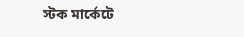স্টক মার্কেটে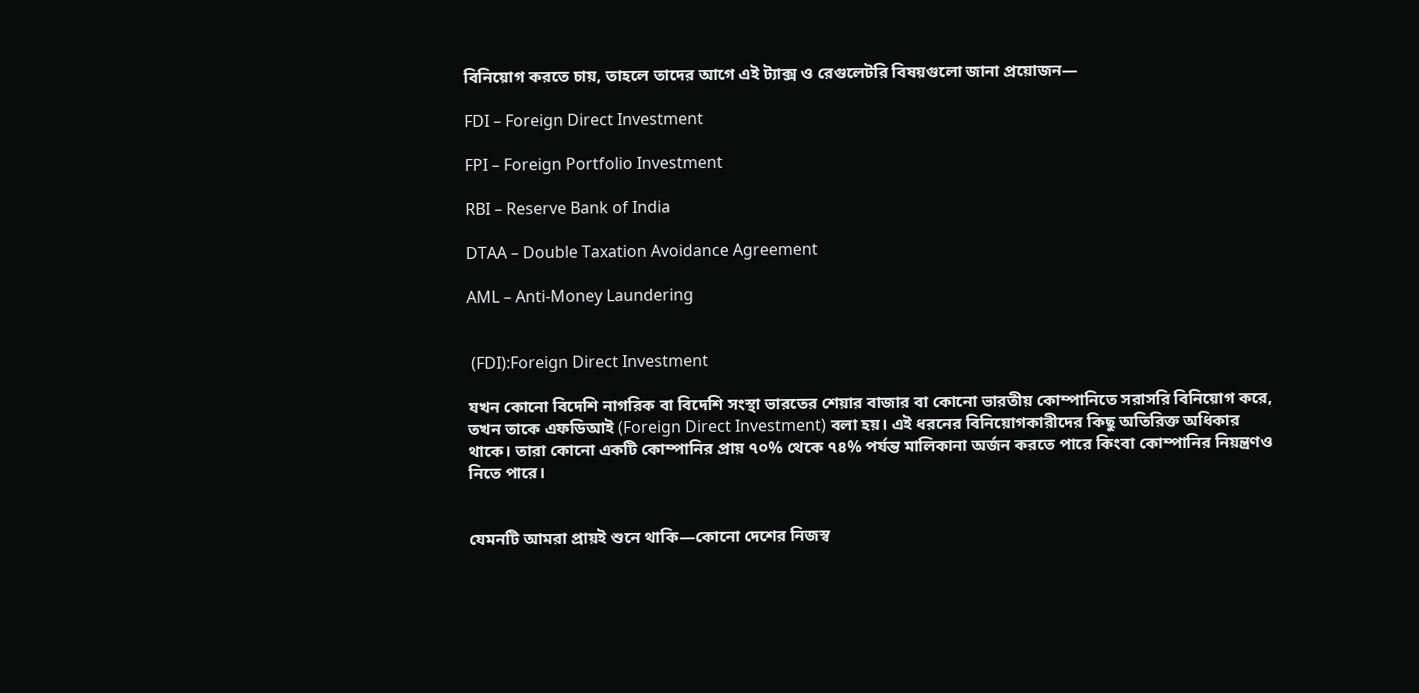বিনিয়োগ করতে চায়, তাহলে তাদের আগে এই ট্যাক্স ও রেগুলেটরি বিষয়গুলো জানা প্রয়োজন—

FDI – Foreign Direct Investment

FPI – Foreign Portfolio Investment

RBI – Reserve Bank of India

DTAA – Double Taxation Avoidance Agreement

AML – Anti-Money Laundering


 (FDI):Foreign Direct Investment

যখন কোনো বিদেশি নাগরিক বা বিদেশি সংস্থা ভারতের শেয়ার বাজার বা কোনো ভারতীয় কোম্পানিতে সরাসরি বিনিয়োগ করে, তখন তাকে এফডিআই (Foreign Direct Investment) বলা হয়। এই ধরনের বিনিয়োগকারীদের কিছু অতিরিক্ত অধিকার থাকে। তারা কোনো একটি কোম্পানির প্রায় ৭০% থেকে ৭৪% পর্যন্ত মালিকানা অর্জন করতে পারে কিংবা কোম্পানির নিয়ন্ত্রণও নিতে পারে।


যেমনটি আমরা প্রায়ই শুনে থাকি—কোনো দেশের নিজস্ব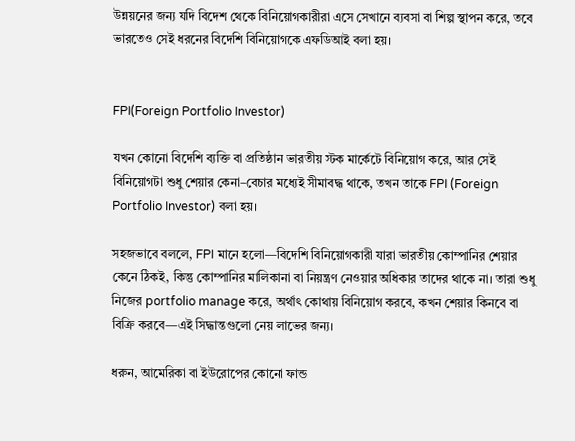উন্নয়নের জন্য যদি বিদেশ থেকে বিনিয়োগকারীরা এসে সেখানে ব্যবসা বা শিল্প স্থাপন করে, তবে ভারতেও সেই ধরনের বিদেশি বিনিয়োগকে এফডিআই বলা হয়।


FPI(Foreign Portfolio Investor)

যখন কোনো বিদেশি ব্যক্তি বা প্রতিষ্ঠান ভারতীয় স্টক মার্কেটে বিনিয়োগ করে, আর সেই বিনিয়োগটা শুধু শেয়ার কেনা–বেচার মধ্যেই সীমাবদ্ধ থাকে, তখন তাকে FPI (Foreign Portfolio Investor) বলা হয়।

সহজভাবে বললে, FPI মানে হলো—বিদেশি বিনিয়োগকারী যারা ভারতীয় কোম্পানির শেয়ার কেনে ঠিকই, কিন্তু কোম্পানির মালিকানা বা নিয়ন্ত্রণ নেওয়ার অধিকার তাদের থাকে না। তারা শুধু নিজের portfolio manage করে, অর্থাৎ কোথায় বিনিয়োগ করবে, কখন শেয়ার কিনবে বা বিক্রি করবে—এই সিদ্ধান্তগুলো নেয় লাভের জন্য।

ধরুন, আমেরিকা বা ইউরোপের কোনো ফান্ড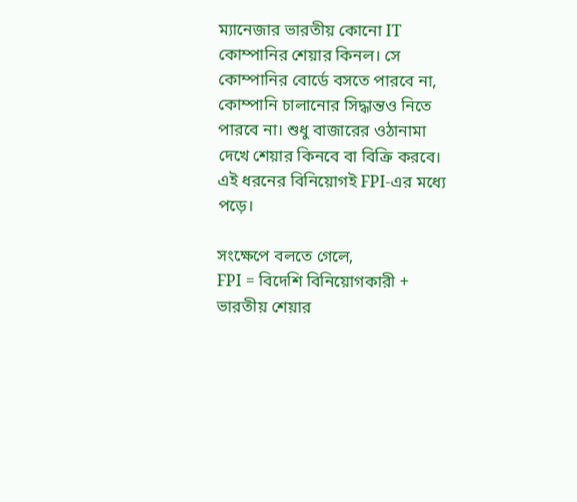ম্যানেজার ভারতীয় কোনো IT কোম্পানির শেয়ার কিনল। সে কোম্পানির বোর্ডে বসতে পারবে না, কোম্পানি চালানোর সিদ্ধান্তও নিতে পারবে না। শুধু বাজারের ওঠানামা দেখে শেয়ার কিনবে বা বিক্রি করবে। এই ধরনের বিনিয়োগই FPI-এর মধ্যে পড়ে।

সংক্ষেপে বলতে গেলে,
FPI = বিদেশি বিনিয়োগকারী + ভারতীয় শেয়ার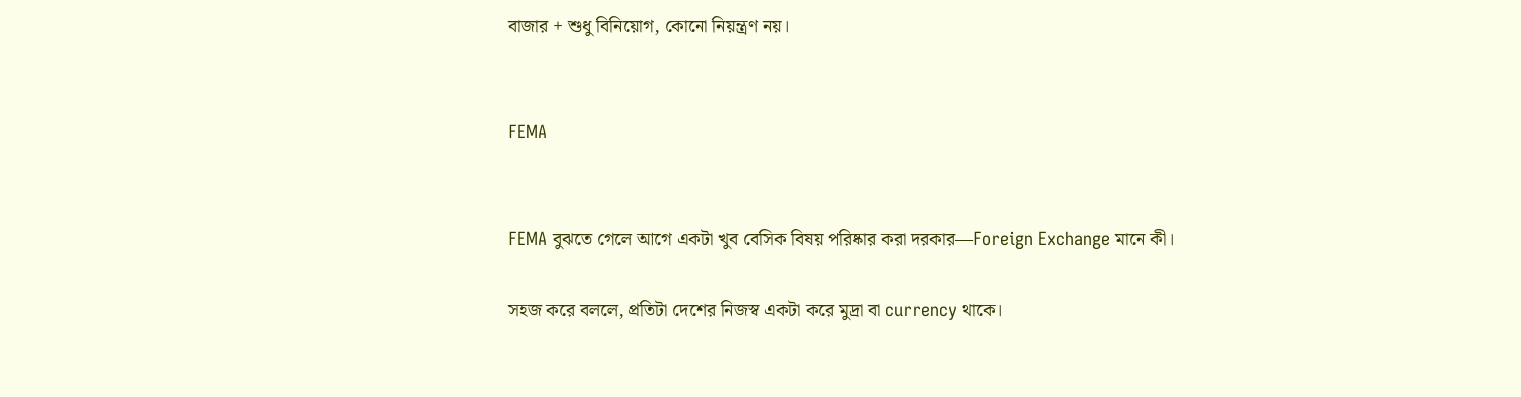বাজার + শুধু বিনিয়োগ, কোনো নিয়ন্ত্রণ নয়।


FEMA


FEMA বুঝতে গেলে আগে একটা খুব বেসিক বিষয় পরিষ্কার করা দরকার—Foreign Exchange মানে কী।

সহজ করে বললে, প্রতিটা দেশের নিজস্ব একটা করে মুদ্রা বা currency থাকে।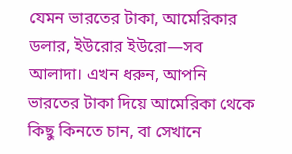যেমন ভারতের টাকা, আমেরিকার ডলার, ইউরোর ইউরো—সব আলাদা। এখন ধরুন, আপনি ভারতের টাকা দিয়ে আমেরিকা থেকে কিছু কিনতে চান, বা সেখানে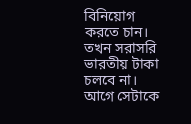বিনিয়োগ করতে চান। তখন সরাসরি ভারতীয় টাকা চলবে না। আগে সেটাকে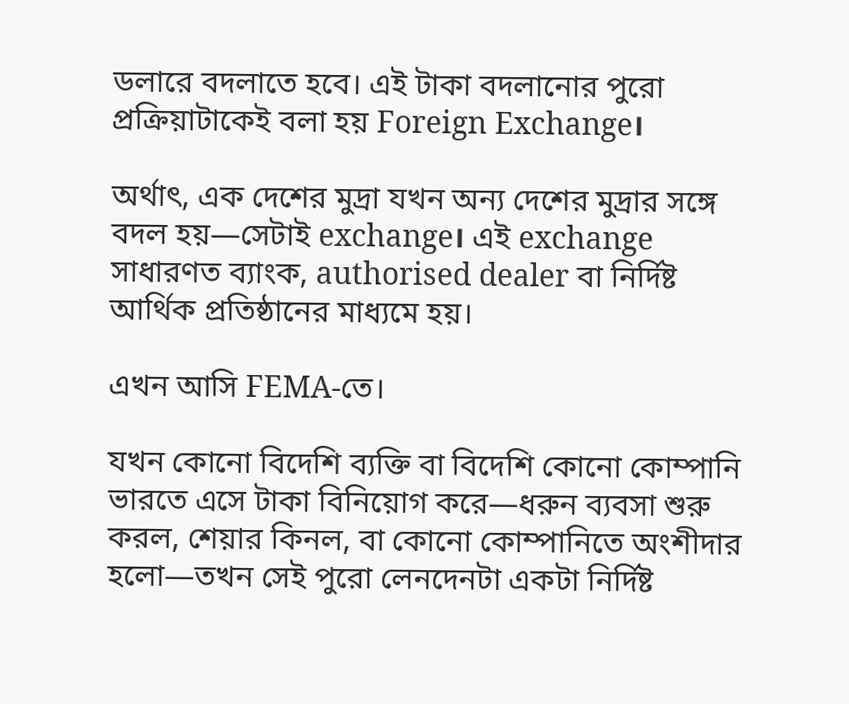ডলারে বদলাতে হবে। এই টাকা বদলানোর পুরো প্রক্রিয়াটাকেই বলা হয় Foreign Exchange।

অর্থাৎ, এক দেশের মুদ্রা যখন অন্য দেশের মুদ্রার সঙ্গে বদল হয়—সেটাই exchange। এই exchange সাধারণত ব্যাংক, authorised dealer বা নির্দিষ্ট আর্থিক প্রতিষ্ঠানের মাধ্যমে হয়।

এখন আসি FEMA-তে।

যখন কোনো বিদেশি ব্যক্তি বা বিদেশি কোনো কোম্পানি ভারতে এসে টাকা বিনিয়োগ করে—ধরুন ব্যবসা শুরু করল, শেয়ার কিনল, বা কোনো কোম্পানিতে অংশীদার হলো—তখন সেই পুরো লেনদেনটা একটা নির্দিষ্ট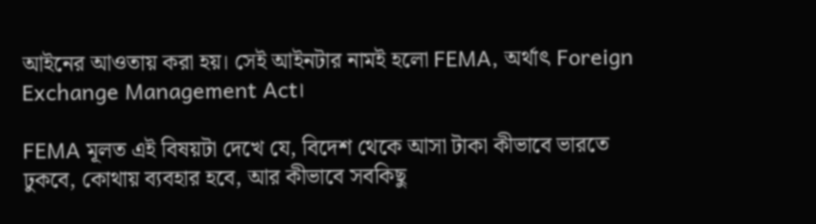আইনের আওতায় করা হয়। সেই আইনটার নামই হলো FEMA, অর্থাৎ Foreign Exchange Management Act।

FEMA মূলত এই বিষয়টা দেখে যে, বিদেশ থেকে আসা টাকা কীভাবে ভারতে ঢুকবে, কোথায় ব্যবহার হবে, আর কীভাবে সবকিছু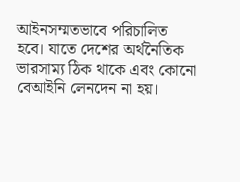আইনসম্মতভাবে পরিচালিত হবে। যাতে দেশের অর্থনৈতিক ভারসাম্য ঠিক থাকে এবং কোনো বেআইনি লেনদেন না হয়।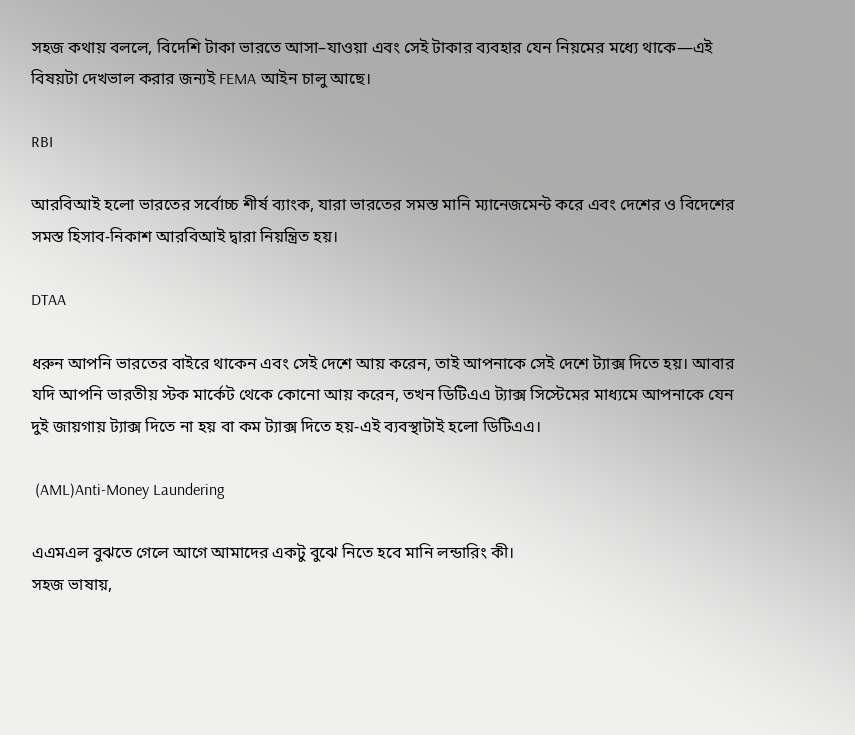সহজ কথায় বললে, বিদেশি টাকা ভারতে আসা–যাওয়া এবং সেই টাকার ব্যবহার যেন নিয়মের মধ্যে থাকে—এই বিষয়টা দেখভাল করার জন্যই FEMA আইন চালু আছে।

RBI

আরবিআই হলো ভারতের সর্বোচ্চ শীর্ষ ব্যাংক, যারা ভারতের সমস্ত মানি ম্যানেজমেন্ট করে এবং দেশের ও বিদেশের সমস্ত হিসাব-নিকাশ আরবিআই দ্বারা নিয়ন্ত্রিত হয়।

DTAA

ধরুন আপনি ভারতের বাইরে থাকেন এবং সেই দেশে আয় করেন, তাই আপনাকে সেই দেশে ট্যাক্স দিতে হয়। আবার যদি আপনি ভারতীয় স্টক মার্কেট থেকে কোনো আয় করেন, তখন ডিটিএএ ট্যাক্স সিস্টেমের মাধ্যমে আপনাকে যেন দুই জায়গায় ট্যাক্স দিতে না হয় বা কম ট্যাক্স দিতে হয়-এই ব্যবস্থাটাই হলো ডিটিএএ।

 (AML)Anti-Money Laundering

এএমএল বুঝতে গেলে আগে আমাদের একটু বুঝে নিতে হবে মানি লন্ডারিং কী।
সহজ ভাষায়,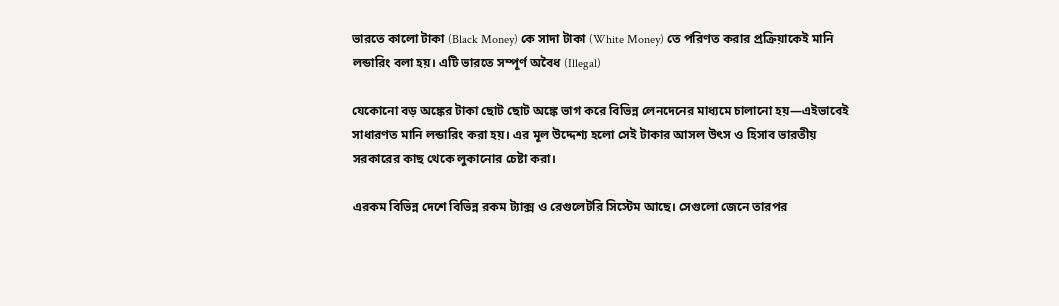ভারতে কালো টাকা (Black Money) কে সাদা টাকা (White Money) তে পরিণত করার প্রক্রিয়াকেই মানি লন্ডারিং বলা হয়। এটি ভারতে সম্পূর্ণ অবৈধ (Illegal)

যেকোনো বড় অঙ্কের টাকা ছোট ছোট অঙ্কে ভাগ করে বিভিন্ন লেনদেনের মাধ্যমে চালানো হয়—এইভাবেই সাধারণত মানি লন্ডারিং করা হয়। এর মূল উদ্দেশ্য হলো সেই টাকার আসল উৎস ও হিসাব ভারতীয় সরকারের কাছ থেকে লুকানোর চেষ্টা করা।

এরকম বিভিন্ন দেশে বিভিন্ন রকম ট্যাক্স ও রেগুলেটরি সিস্টেম আছে। সেগুলো জেনে তারপর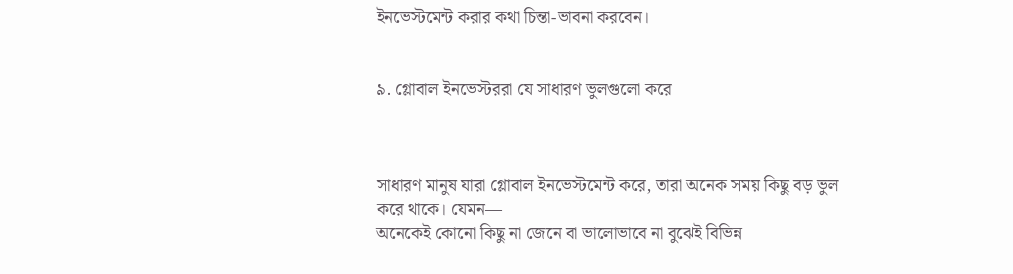ইনভেস্টমেন্ট করার কথা চিন্তা-ভাবনা করবেন।


৯. গ্লোবাল ইনভেস্টররা যে সাধারণ ভুলগুলো করে



সাধারণ মানুষ যারা গ্লোবাল ইনভেস্টমেন্ট করে, তারা অনেক সময় কিছু বড় ভুল করে থাকে। যেমন—
অনেকেই কোনো কিছু না জেনে বা ভালোভাবে না বুঝেই বিভিন্ন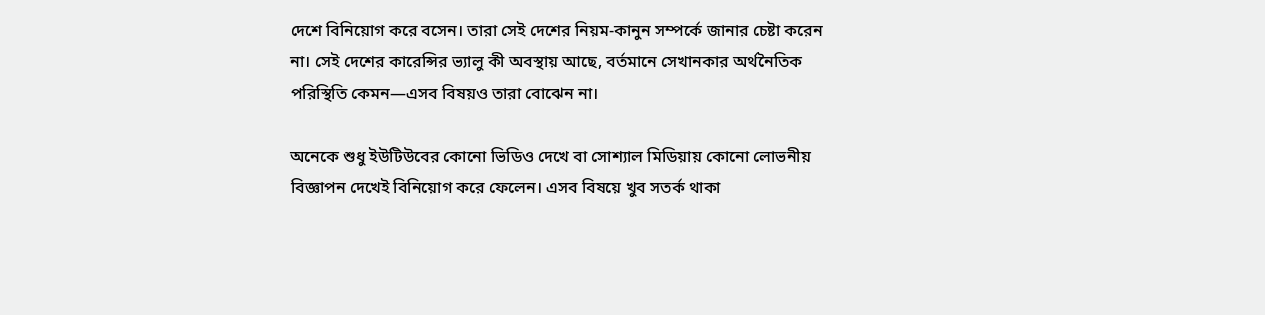দেশে বিনিয়োগ করে বসেন। তারা সেই দেশের নিয়ম-কানুন সম্পর্কে জানার চেষ্টা করেন না। সেই দেশের কারেন্সির ভ্যালু কী অবস্থায় আছে, বর্তমানে সেখানকার অর্থনৈতিক পরিস্থিতি কেমন—এসব বিষয়ও তারা বোঝেন না।

অনেকে শুধু ইউটিউবের কোনো ভিডিও দেখে বা সোশ্যাল মিডিয়ায় কোনো লোভনীয় বিজ্ঞাপন দেখেই বিনিয়োগ করে ফেলেন। এসব বিষয়ে খুব সতর্ক থাকা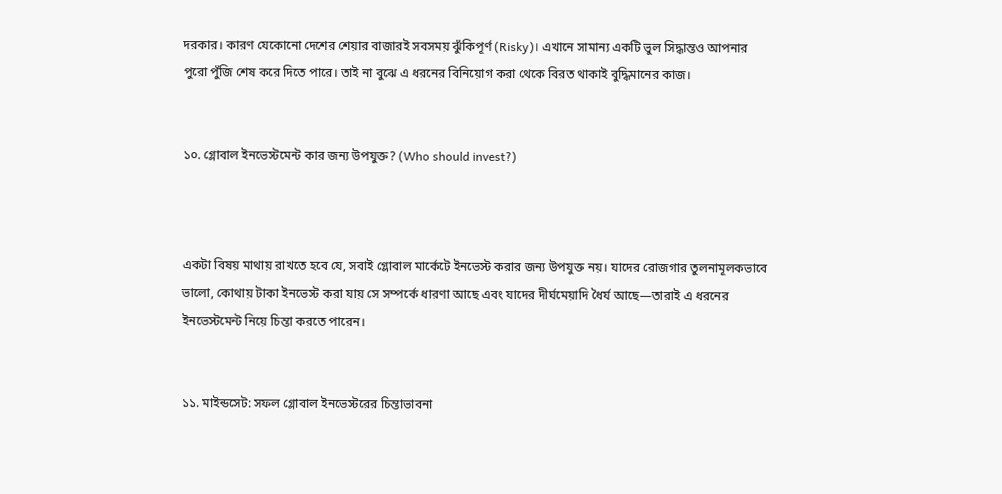দরকার। কারণ যেকোনো দেশের শেয়ার বাজারই সবসময় ঝুঁকিপূর্ণ (Risky)। এখানে সামান্য একটি ভুল সিদ্ধান্তও আপনার পুরো পুঁজি শেষ করে দিতে পারে। তাই না বুঝে এ ধরনের বিনিয়োগ করা থেকে বিরত থাকাই বুদ্ধিমানের কাজ।


১০. গ্লোবাল ইনভেস্টমেন্ট কার জন্য উপযুক্ত? (Who should invest?)



একটা বিষয় মাথায় রাখতে হবে যে, সবাই গ্লোবাল মার্কেটে ইনভেস্ট করার জন্য উপযুক্ত নয়। যাদের রোজগার তুলনামূলকভাবে ভালো, কোথায় টাকা ইনভেস্ট করা যায় সে সম্পর্কে ধারণা আছে এবং যাদের দীর্ঘমেয়াদি ধৈর্য আছে—তারাই এ ধরনের ইনভেস্টমেন্ট নিয়ে চিন্তা করতে পারেন।


১১. মাইন্ডসেট: সফল গ্লোবাল ইনভেস্টরের চিন্তাভাবনা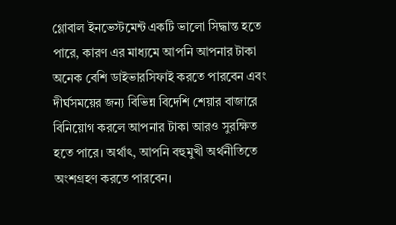গ্লোবাল ইনভেস্টমেন্ট একটি ভালো সিদ্ধান্ত হতে পারে, কারণ এর মাধ্যমে আপনি আপনার টাকা অনেক বেশি ডাইভারসিফাই করতে পারবেন এবং দীর্ঘসময়ের জন্য বিভিন্ন বিদেশি শেয়ার বাজারে বিনিয়োগ করলে আপনার টাকা আরও সুরক্ষিত হতে পারে। অর্থাৎ, আপনি বহুমুখী অর্থনীতিতে অংশগ্রহণ করতে পারবেন।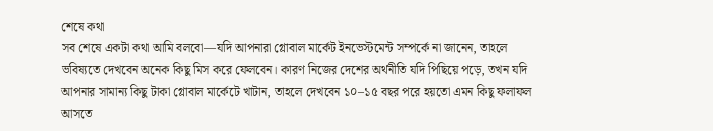শেষে কথা
সব শেষে একটা কথা আমি বলবো—যদি আপনারা গ্লোবাল মার্কেট ইনভেস্টমেন্ট সম্পর্কে না জানেন, তাহলে ভবিষ্যতে দেখবেন অনেক কিছু মিস করে ফেলবেন। কারণ নিজের দেশের অর্থনীতি যদি পিছিয়ে পড়ে, তখন যদি আপনার সামান্য কিছু টাকা গ্লোবাল মার্কেটে খাটান, তাহলে দেখবেন ১০–১৫ বছর পরে হয়তো এমন কিছু ফলাফল আসতে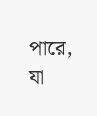পারে, যা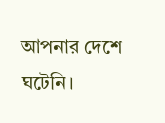আপনার দেশে ঘটেনি।